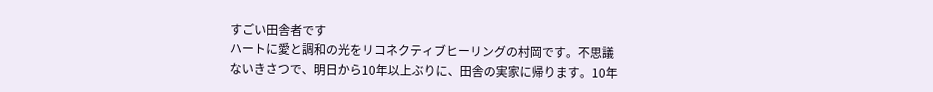すごい田舎者です
ハートに愛と調和の光をリコネクティブヒーリングの村岡です。不思議ないきさつで、明日から10年以上ぶりに、田舎の実家に帰ります。10年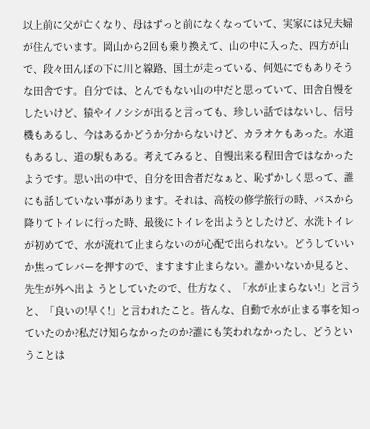以上前に父が亡くなり、母はずっと前になくなっていて、実家には兄夫婦が住んでいます。岡山から2回も乗り換えて、山の中に入った、四方が山で、段々田んぼの下に川と線路、国土が走っている、何処にでもありそうな田舎です。自分では、とんでもない山の中だと思っていて、田舎自慢をしたいけど、猿やイノシシが出ると言っても、珍しい話ではないし、信号機もあるし、今はあるかどうか分からないけど、カラオケもあった。水道もあるし、道の駅もある。考えてみると、自慢出来る程田舎ではなかったようです。思い出の中で、自分を田舎者だなぁと、恥ずかしく思って、誰にも話していない事があります。それは、高校の修学旅行の時、バスから降りてトイレに行った時、最後にトイレを出ようとしたけど、水洗トイレが初めてで、水が流れて止まらないのが心配で出られない。どうしていいか焦ってレバーを押すので、ますます止まらない。誰かいないか見ると、先生が外へ出よ うとしていたので、仕方なく、「水が止まらない!」と言うと、「良いの!早く!」と言われたこと。皆んな、自動で水が止まる事を知っていたのか?私だけ知らなかったのか?誰にも笑われなかったし、どうということは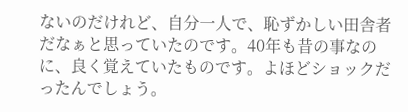ないのだけれど、自分一人で、恥ずかしい田舎者だなぁと思っていたのです。40年も昔の事なのに、良く覚えていたものです。よほどショックだったんでしょう。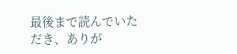最後まで読んでいただき、ありが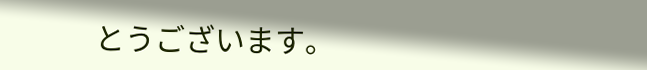とうございます。